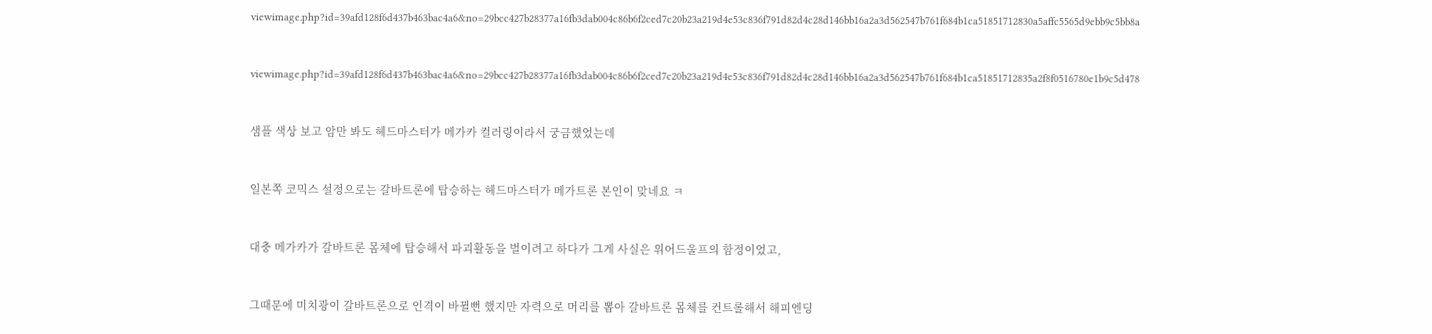viewimage.php?id=39afd128f6d437b463bac4a6&no=29bcc427b28377a16fb3dab004c86b6f2ced7c20b23a219d4e53c836f791d82d4c28d146bb16a2a3d562547b761f684b1ca51851712830a5affc5565d9ebb9c5bb8a


viewimage.php?id=39afd128f6d437b463bac4a6&no=29bcc427b28377a16fb3dab004c86b6f2ced7c20b23a219d4e53c836f791d82d4c28d146bb16a2a3d562547b761f684b1ca51851712835a2f8f0516780e1b9c5d478


샘플 색상 보고 암만 봐도 헤드마스터가 메가카 컬러링이라서 궁금했었는데


일본쪽 코믹스 설정으로는 갈바트론에 탑승하는 헤드마스터가 메가트론 본인이 맞네요 ㅋ


대충 메가카가 갈바트론 몸체에 탑승해서 파괴활동을 벌이려고 하다가 그게 사실은 위어드울프의 함정이었고,


그때문에 미치광이 갈바트론으로 인격이 바뀔뻔 했지만 자력으로 머리를 뽑아 갈바트론 몸체를 컨트롤해서 해피엔딩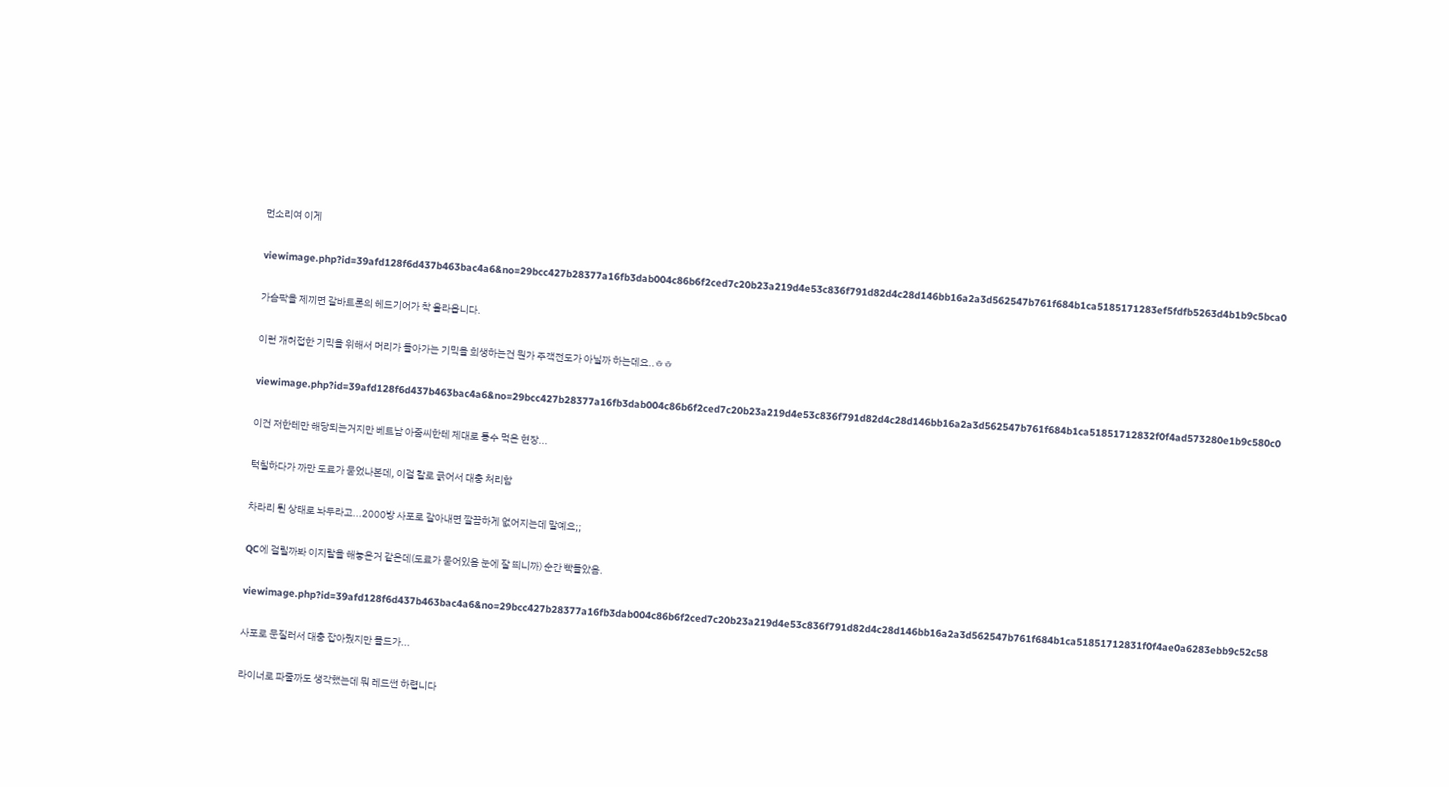먼소리여 이게


viewimage.php?id=39afd128f6d437b463bac4a6&no=29bcc427b28377a16fb3dab004c86b6f2ced7c20b23a219d4e53c836f791d82d4c28d146bb16a2a3d562547b761f684b1ca5185171283ef5fdfb5263d4b1b9c5bca0


가슴팍을 제끼면 갈바트론의 헤드기어가 착 올라옵니다.


이런 개허접한 기믹을 위해서 머리가 돌아가는 기믹을 희생하는건 뭔가 주객전도가 아닐까 하는데요..ㅎㅎ


viewimage.php?id=39afd128f6d437b463bac4a6&no=29bcc427b28377a16fb3dab004c86b6f2ced7c20b23a219d4e53c836f791d82d4c28d146bb16a2a3d562547b761f684b1ca51851712832f0f4ad573280e1b9c580c0


이건 저한테만 해당되는거지만 베트남 아줌씨한테 제대로 통수 먹은 현장...


턱칠하다가 까만 도료가 묻었나본데, 이걸 칼로 긁어서 대충 처리함


차라리 튄 상태로 놔두라고...2000방 사포로 갈아내면 깔끔하게 없어지는데 말예요;;


QC에 걸릴까봐 이지랄을 해놓은거 같은데(도료가 묻어있음 눈에 잘 띄니까) 순간 빡돌았음.


viewimage.php?id=39afd128f6d437b463bac4a6&no=29bcc427b28377a16fb3dab004c86b6f2ced7c20b23a219d4e53c836f791d82d4c28d146bb16a2a3d562547b761f684b1ca51851712831f0f4ae0a6283ebb9c52c58


사포로 문질러서 대충 잡아줬지만 몰드가...


라이너로 파줄까도 생각했는데 뭐 레드썬 하렵니다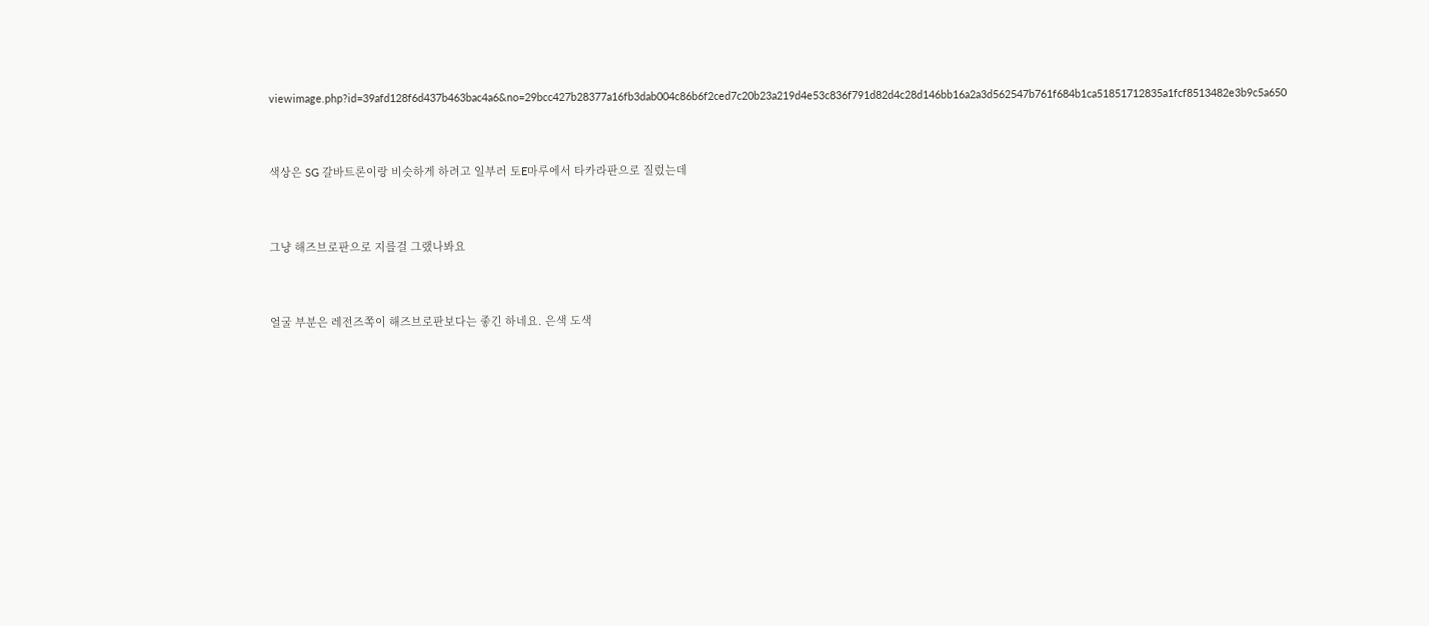viewimage.php?id=39afd128f6d437b463bac4a6&no=29bcc427b28377a16fb3dab004c86b6f2ced7c20b23a219d4e53c836f791d82d4c28d146bb16a2a3d562547b761f684b1ca51851712835a1fcf8513482e3b9c5a650


색상은 SG 갈바트론이랑 비슷하게 하려고 일부러 토E마루에서 타카라판으로 질렀는데


그냥 해즈브로판으로 지를걸 그랬나봐요


얼굴 부분은 레전즈쪽이 해즈브로판보다는 좋긴 하네요. 은색 도색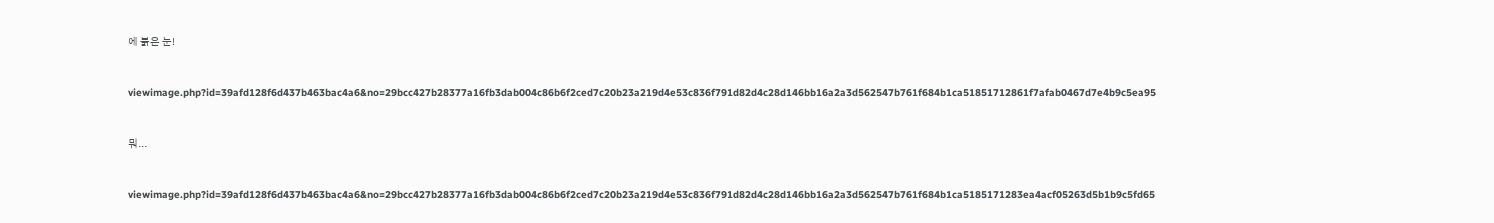에 붉은 눈!


viewimage.php?id=39afd128f6d437b463bac4a6&no=29bcc427b28377a16fb3dab004c86b6f2ced7c20b23a219d4e53c836f791d82d4c28d146bb16a2a3d562547b761f684b1ca51851712861f7afab0467d7e4b9c5ea95


뭐...


viewimage.php?id=39afd128f6d437b463bac4a6&no=29bcc427b28377a16fb3dab004c86b6f2ced7c20b23a219d4e53c836f791d82d4c28d146bb16a2a3d562547b761f684b1ca5185171283ea4acf05263d5b1b9c5fd65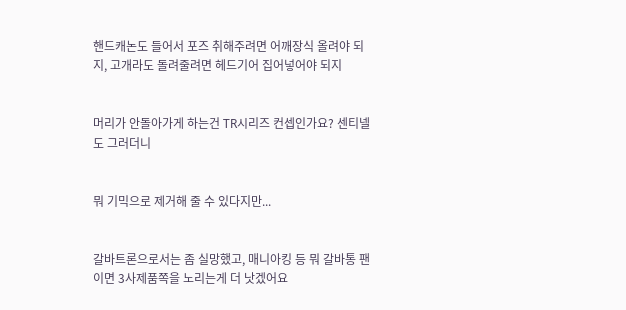핸드캐논도 들어서 포즈 취해주려면 어깨장식 올려야 되지, 고개라도 돌려줄려면 헤드기어 집어넣어야 되지


머리가 안돌아가게 하는건 TR시리즈 컨셉인가요? 센티넬도 그러더니


뭐 기믹으로 제거해 줄 수 있다지만...


갈바트론으로서는 좀 실망했고, 매니아킹 등 뭐 갈바통 팬이면 3사제품쪽을 노리는게 더 낫겠어요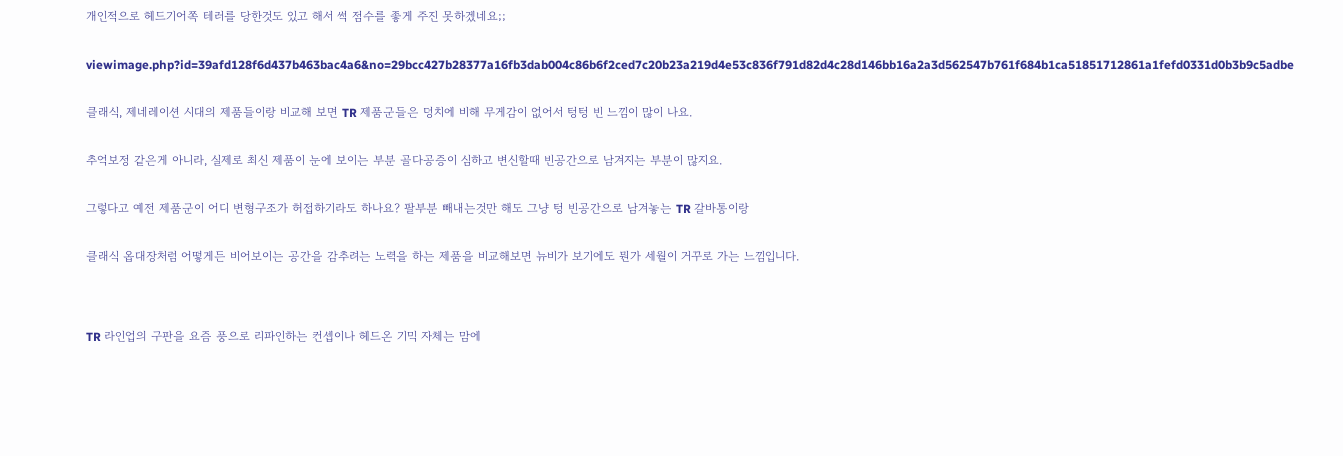개인적으로 헤드기어쪽 테러를 당한것도 있고 해서 썩 점수를 좋게 주진 못하겠네요;;


viewimage.php?id=39afd128f6d437b463bac4a6&no=29bcc427b28377a16fb3dab004c86b6f2ced7c20b23a219d4e53c836f791d82d4c28d146bb16a2a3d562547b761f684b1ca51851712861a1fefd0331d0b3b9c5adbe


클래식, 제네레이션 시대의 제품들이랑 비교해 보면 TR 제품군들은 덩치에 비해 무게감이 없어서 텅텅 빈 느낌이 많이 나요.


추억보정 같은게 아니라, 실제로 최신 제품이 눈에 보이는 부분 골다공증이 심하고 변신할때 빈공간으로 남겨지는 부분이 많지요.


그렇다고 예전 제품군이 어디 변형구조가 허접하기라도 하나요? 팔부분 빼내는것만 해도 그냥 텅 빈공간으로 남겨놓는 TR 갈바통이랑


클래식 옵대장처럼 어떻게든 비어보이는 공간을 감추려는 노력을 하는 제품을 비교해보면 뉴비가 보기에도 뭔가 세월이 거꾸로 가는 느낌입니다.




TR 라인업의 구판을 요즘 풍으로 리파인하는 컨셉이나 헤드온 기믹 자체는 맘에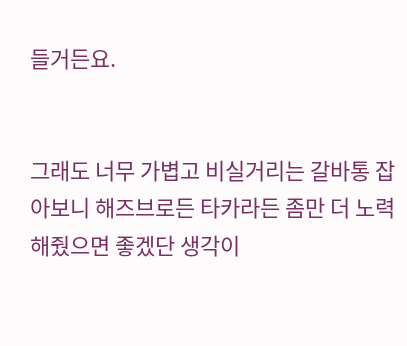들거든요.


그래도 너무 가볍고 비실거리는 갈바통 잡아보니 해즈브로든 타카라든 좀만 더 노력해줬으면 좋겠단 생각이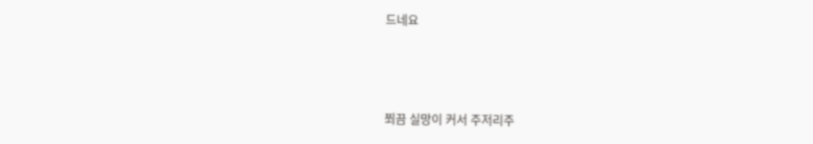드네요



쬐끔 실망이 커서 주저리주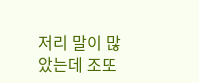저리 말이 많았는데 조또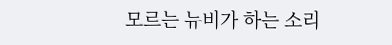모르는 뉴비가 하는 소리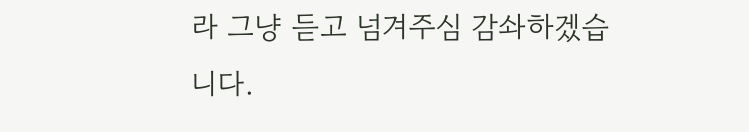라 그냥 듣고 넘겨주심 감솨하겠습니다.